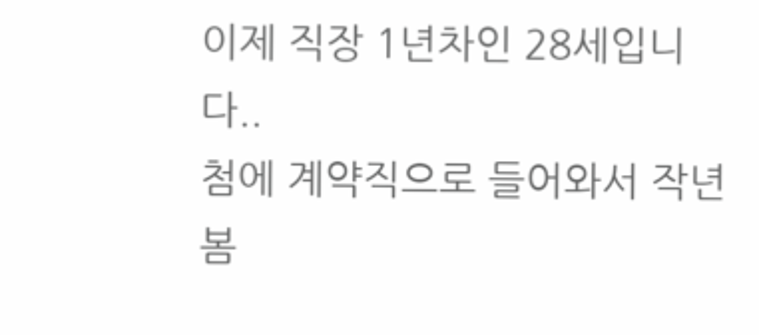이제 직장 1년차인 28세입니다..
첨에 계약직으로 들어와서 작년 봄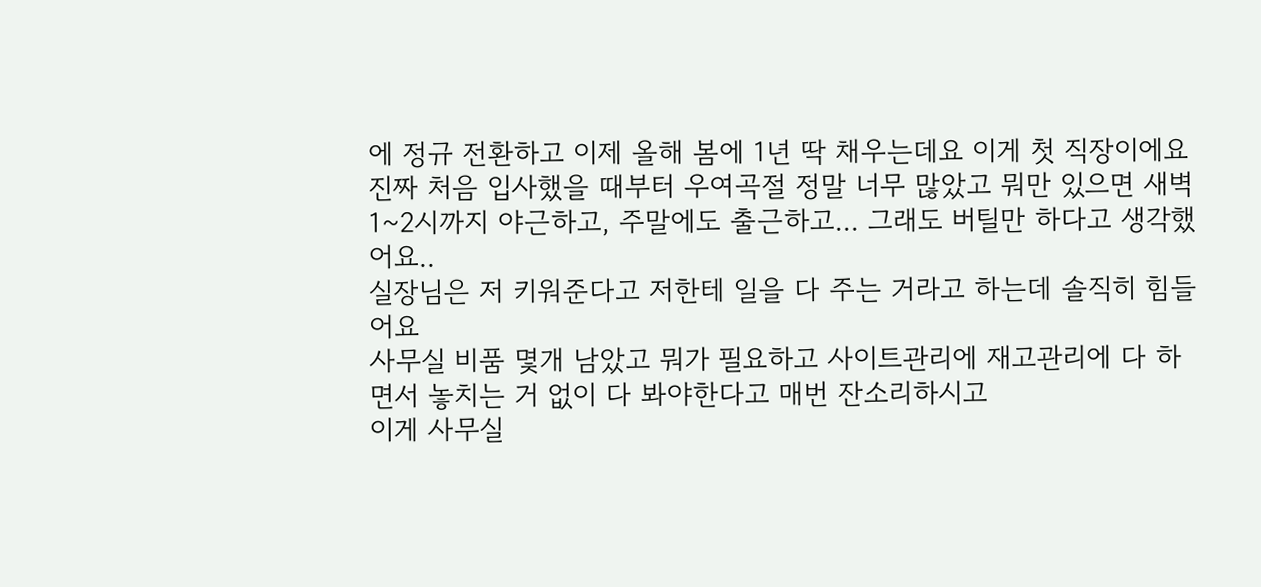에 정규 전환하고 이제 올해 봄에 1년 딱 채우는데요 이게 첫 직장이에요
진짜 처음 입사했을 때부터 우여곡절 정말 너무 많았고 뭐만 있으면 새벽 1~2시까지 야근하고, 주말에도 출근하고... 그래도 버틸만 하다고 생각했어요..
실장님은 저 키워준다고 저한테 일을 다 주는 거라고 하는데 솔직히 힘들어요
사무실 비품 몇개 남았고 뭐가 필요하고 사이트관리에 재고관리에 다 하면서 놓치는 거 없이 다 봐야한다고 매번 잔소리하시고
이게 사무실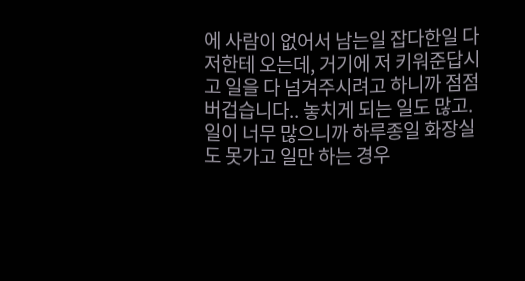에 사람이 없어서 남는일 잡다한일 다 저한테 오는데, 거기에 저 키워준답시고 일을 다 넘겨주시려고 하니까 점점 버겁습니다.. 놓치게 되는 일도 많고. 일이 너무 많으니까 하루종일 화장실도 못가고 일만 하는 경우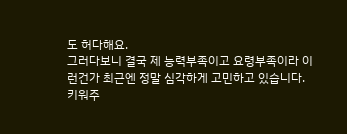도 허다해요.
그러다보니 결국 제 능력부족이고 요령부족이라 이런건가 최근엔 정말 심각하게 고민하고 있습니다.
키워주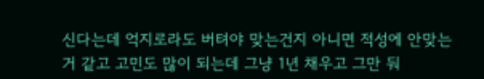신다는데 억지로라도 버텨야 맞는건지 아니면 적성에 안맞는거 같고 고민도 많이 되는데 그냥 1년 채우고 그만 둬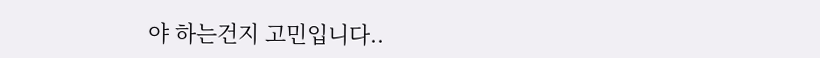야 하는건지 고민입니다..